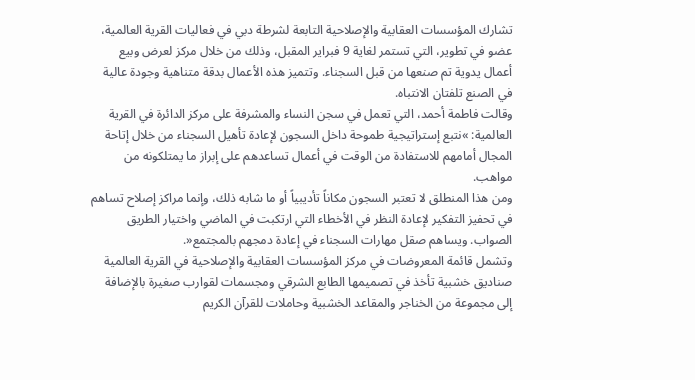تشارك المؤسسات العقابية والإصلاحية التابعة لشرطة دبي في فعاليات القرية العالمية، عضو في تطوير، التي تستمر لغاية 9 فبراير المقبل، وذلك من خلال مركز لعرض وبيع أعمال يدوية تم صنعها من قبل السجناء. وتتميز هذه الأعمال بدقة متناهية وجودة عالية في الصنع تلفتان الانتباه.
وقالت فاطمة أحمد، التي تعمل في سجن النساء والمشرفة على مركز الدائرة في القرية العالمية: »نتبع إستراتيجية طموحة داخل السجون لإعادة تأهيل السجناء من خلال إتاحة المجال أمامهم للاستفادة من الوقت في أعمال تساعدهم على إبراز ما يمتلكونه من مواهب.
ومن هذا المنطلق لا تعتبر السجون مكاناً تأديبياً أو ما شابه ذلك، وإنما مراكز إصلاح تساهم في تحفيز التفكير لإعادة النظر في الأخطاء التي ارتكبت في الماضي واختيار الطريق الصواب. ويساهم صقل مهارات السجناء في إعادة دمجهم بالمجتمع«.
وتشمل قائمة المعروضات في مركز المؤسسات العقابية والإصلاحية في القرية العالمية صناديق خشبية تأخذ في تصميمها الطابع الشرقي ومجسمات لقوارب صغيرة بالإضافة إلى مجموعة من الخناجر والمقاعد الخشبية وحاملات للقرآن الكريم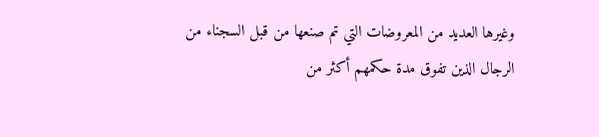وغيرها العديد من المعروضات التي تم صنعها من قبل السجناء من الرجال الذين تفوق مدة حكمهم أكثر من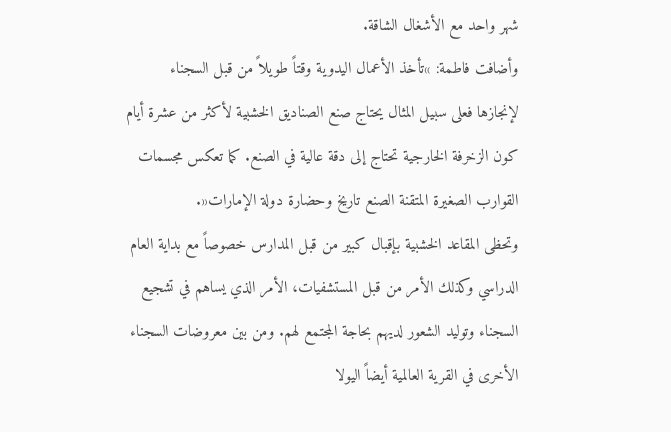شهر واحد مع الأشغال الشاقة.
وأضافت فاطمة: »تأخذ الأعمال اليدوية وقتاً طويلاً من قبل السجناء لإنجازها فعلى سبيل المثال يحتاج صنع الصناديق الخشبية لأكثر من عشرة أيام كون الزخرفة الخارجية تحتاج إلى دقة عالية في الصنع. كما تعكس مجسمات القوارب الصغيرة المتقنة الصنع تاريخ وحضارة دولة الإمارات«.
وتحظى المقاعد الخشبية بإقبال كبير من قبل المدارس خصوصاً مع بداية العام الدراسي وكذلك الأمر من قبل المستشفيات، الأمر الذي يساهم في تشجيع السجناء وتوليد الشعور لديهم بحاجة المجتمع لهم. ومن بين معروضات السجناء الأخرى في القرية العالمية أيضاً اليولا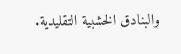والبنادق الخشبية التقليدية.